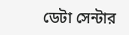ডেটা সেন্টার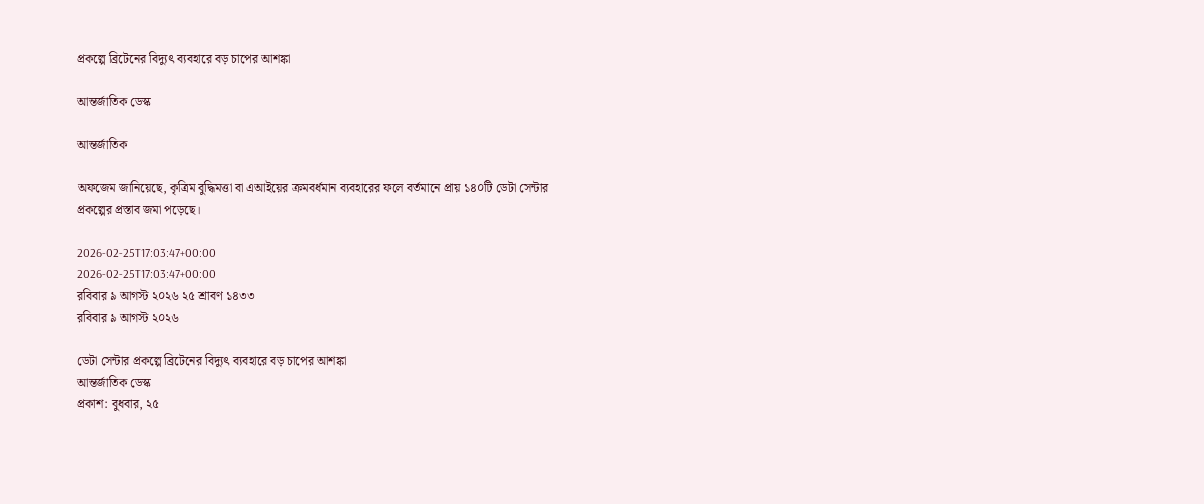প্রকল্পে ব্রিটেনের বিদ্যুৎ ব্যবহারে বড় চাপের আশঙ্কা

আন্তর্জাতিক ডেস্ক

আন্তর্জাতিক

অফজেম জানিয়েছে, কৃত্রিম বুদ্ধিমত্তা বা এআইয়ের ক্রমবর্ধমান ব্যবহারের ফলে বর্তমানে প্রায় ১৪০টি ডেটা সেন্টার প্রকল্পের প্রস্তাব জমা পড়েছে।

2026-02-25T17:03:47+00:00
2026-02-25T17:03:47+00:00
রবিবার ৯ আগস্ট ২০২৬ ২৫ শ্রাবণ ১৪৩৩
রবিবার ৯ আগস্ট ২০২৬

ডেটা সেন্টার প্রকল্পে ব্রিটেনের বিদ্যুৎ ব্যবহারে বড় চাপের আশঙ্কা
আন্তর্জাতিক ডেস্ক
প্রকাশ: বুধবার, ২৫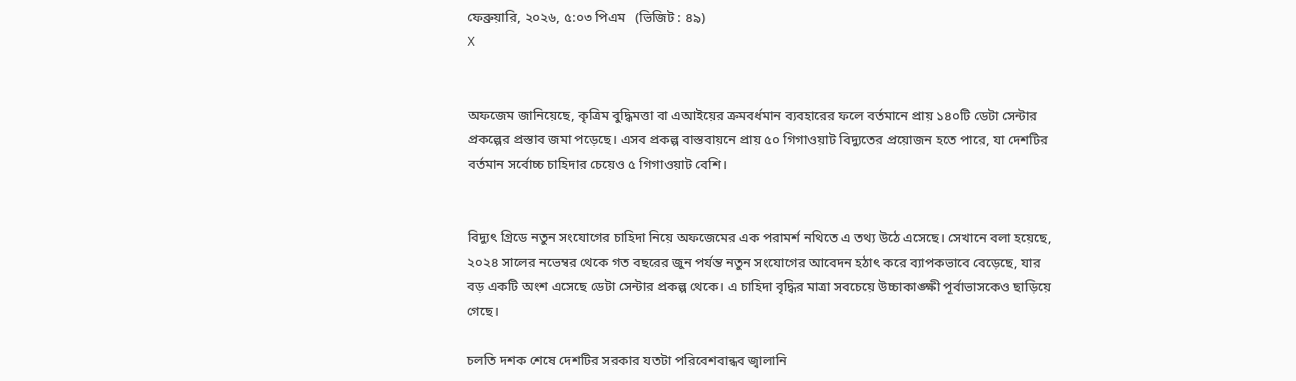ফেব্রুয়ারি, ২০২৬, ৫:০৩ পিএম   (ভিজিট : ৪৯)
X


অফজেম জানিয়েছে, কৃত্রিম বুদ্ধিমত্তা বা এআইয়ের ক্রমবর্ধমান ব্যবহারের ফলে বর্তমানে প্রায় ১৪০টি ডেটা সেন্টার প্রকল্পের প্রস্তাব জমা পড়েছে। এসব প্রকল্প বাস্তবায়নে প্রায় ৫০ গিগাওয়াট বিদ্যুতের প্রয়োজন হতে পারে, যা দেশটির বর্তমান সর্বোচ্চ চাহিদার চেয়েও ৫ গিগাওয়াট বেশি।


বিদ্যুৎ গ্রিডে নতুন সংযোগের চাহিদা নিয়ে অফজেমের এক পরামর্শ নথিতে এ তথ্য উঠে এসেছে। সেখানে বলা হয়েছে, ২০২৪ সালের নভেম্বর থেকে গত বছরের জুন পর্যন্ত নতুন সংযোগের আবেদন হঠাৎ করে ব্যাপকভাবে বেড়েছে, যার বড় একটি অংশ এসেছে ডেটা সেন্টার প্রকল্প থেকে। এ চাহিদা বৃদ্ধির মাত্রা সবচেয়ে উচ্চাকাঙ্ক্ষী পূর্বাভাসকেও ছাড়িয়ে গেছে।

চলতি দশক শেষে দেশটির সরকার যতটা পরিবেশবান্ধব জ্বালানি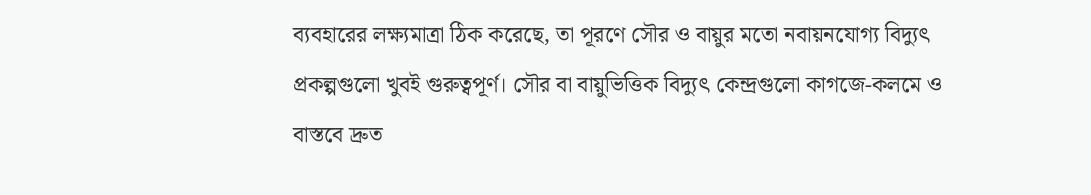ব্যবহারের লক্ষ্যমাত্রা ঠিক করেছে, তা পূরণে সৌর ও বায়ুর মতো নবায়নযোগ্য বিদ্যুৎ প্রকল্পগুলো খুবই গুরুত্বপূর্ণ। সৌর বা বায়ুভিত্তিক বিদ্যুৎ কেন্দ্রগুলো কাগজে-কলমে ও বাস্তবে দ্রুত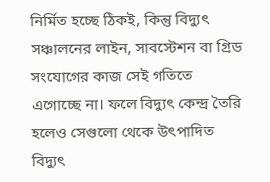নির্মিত হচ্ছে ঠিকই, কিন্তু বিদ্যুৎ সঞ্চালনের লাইন, সাবস্টেশন বা গ্রিড সংযোগের কাজ সেই গতিতে এগোচ্ছে না। ফলে বিদ্যুৎ কেন্দ্র তৈরি হলেও সেগুলো থেকে উৎপাদিত বিদ্যুৎ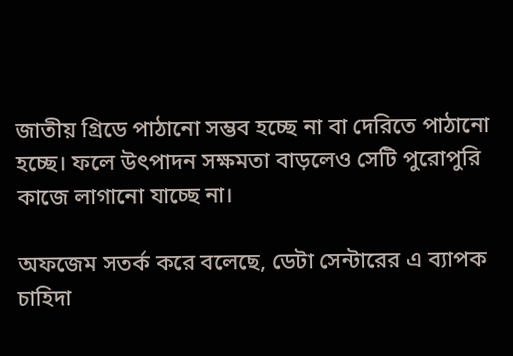জাতীয় গ্রিডে পাঠানো সম্ভব হচ্ছে না বা দেরিতে পাঠানো হচ্ছে। ফলে উৎপাদন সক্ষমতা বাড়লেও সেটি পুরোপুরি কাজে লাগানো যাচ্ছে না।

অফজেম সতর্ক করে বলেছে, ডেটা সেন্টারের এ ব্যাপক চাহিদা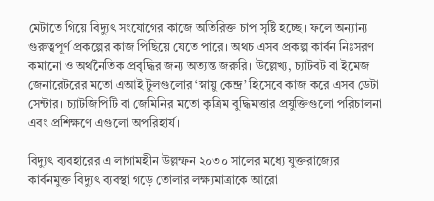মেটাতে গিয়ে বিদ্যুৎ সংযোগের কাজে অতিরিক্ত চাপ সৃষ্টি হচ্ছে। ফলে অন্যান্য গুরুত্বপূর্ণ প্রকল্পের কাজ পিছিয়ে যেতে পারে। অথচ এসব প্রকল্প কার্বন নিঃসরণ কমানো ও অর্থনৈতিক প্রবৃদ্ধির জন্য অত্যন্ত জরুরি। উল্লেখ্য, চ্যাটবট বা ইমেজ জেনারেটরের মতো এআই টুলগুলোর ‘স্নায়ু কেন্দ্র’ হিসেবে কাজ করে এসব ডেটা সেন্টার। চ্যাটজিপিটি বা জেমিনির মতো কৃত্রিম বুদ্ধিমত্তার প্রযুক্তিগুলো পরিচালনা এবং প্রশিক্ষণে এগুলো অপরিহার্য।

বিদ্যুৎ ব্যবহারের এ লাগামহীন উল্লম্ফন ২০৩০ সালের মধ্যে যুক্তরাজ্যের কার্বনমুক্ত বিদ্যুৎ ব্যবস্থা গড়ে তোলার লক্ষ্যমাত্রাকে আরো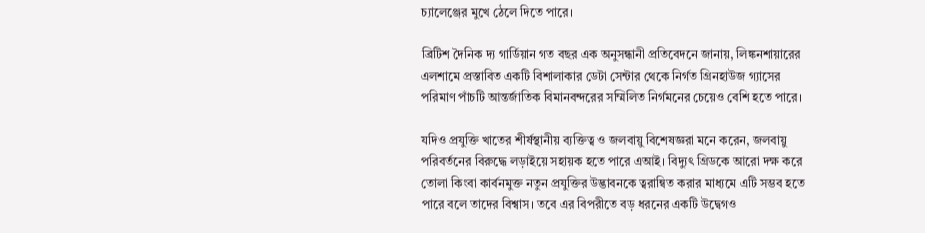চ্যালেঞ্জের মুখে ঠেলে দিতে পারে।

ব্রিটিশ দৈনিক দ্য গার্ডিয়ান গত বছর এক অনুসন্ধানী প্রতিবেদনে জানায়, লিঙ্কনশায়ারের এলশামে প্রস্তাবিত একটি বিশালাকার ডেটা সেন্টার থেকে নির্গত গ্রিনহাউজ গ্যাসের পরিমাণ পাঁচটি আন্তর্জাতিক বিমানবন্দরের সম্মিলিত নির্গমনের চেয়েও বেশি হতে পারে।

যদিও প্রযুক্তি খাতের শীর্ষস্থানীয় ব্যক্তিত্ব ও জলবায়ু বিশেষজ্ঞরা মনে করেন, জলবায়ু পরিবর্তনের বিরুদ্ধে লড়াইয়ে সহায়ক হতে পারে এআই। বিদ্যুৎ গ্রিডকে আরো দক্ষ করে তোলা কিংবা কার্বনমুক্ত নতুন প্রযুক্তির উদ্ভাবনকে ত্বরান্বিত করার মাধ্যমে এটি সম্ভব হতে পারে বলে তাদের বিশ্বাস। তবে এর বিপরীতে বড় ধরনের একটি উদ্বেগও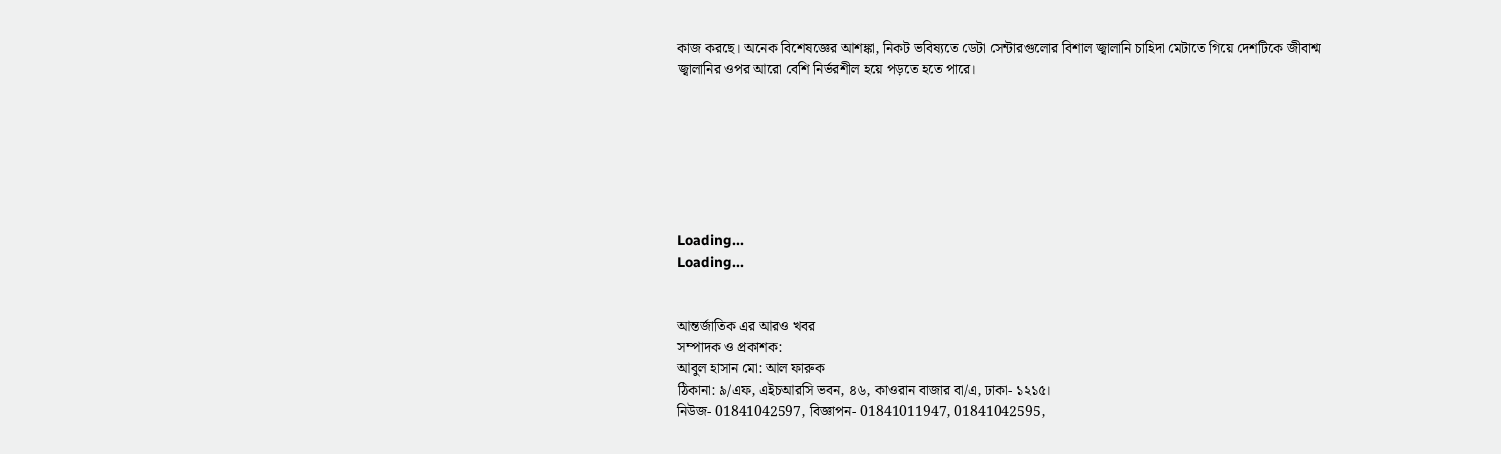কাজ করছে। অনেক বিশেষজ্ঞের আশঙ্কা, নিকট ভবিষ্যতে ডেটা সেন্টারগুলোর বিশাল জ্বালানি চাহিদা মেটাতে গিয়ে দেশটিকে জীবাশ্ম জ্বালানির ওপর আরো বেশি নির্ভরশীল হয়ে পড়তে হতে পারে।







Loading...
Loading...


আন্তর্জাতিক এর আরও খবর
সম্পাদক ও প্রকাশক:
আবুল হাসান মো: আল ফারুক
ঠিকানা: ৯/এফ, এইচআরসি ভবন, ৪৬, কাওরান বাজার বা/এ, ঢাকা- ১২১৫।
নিউজ- 01841042597, বিজ্ঞাপন- 01841011947, 01841042595,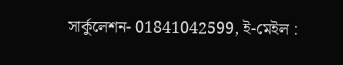সার্কুলেশন- 01841042599, ই-মেইল :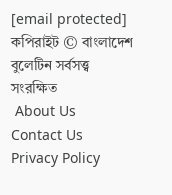[email protected]
কপিরাইট © বাংলাদেশ বুলেটিন সর্বসত্ত্ব সংরক্ষিত
 About Us    Contact Us    Privacy Policy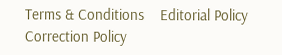Terms & Conditions    Editorial Policy    Correction Policy